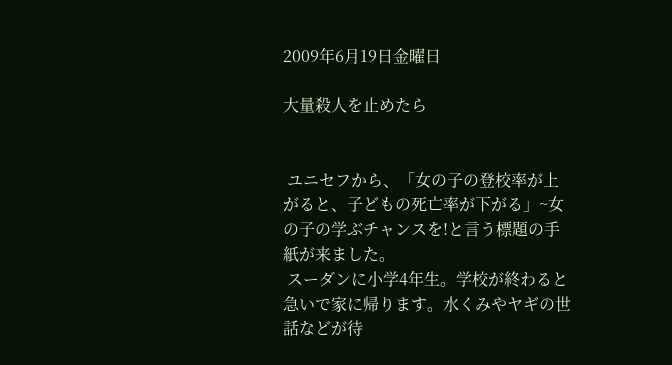2009年6月19日金曜日

大量殺人を止めたら


 ユニセフから、「女の子の登校率が上がると、子どもの死亡率が下がる」~女の子の学ぶチャンスを!と言う標題の手紙が来ました。
 スーダンに小学4年生。学校が終わると急いで家に帰ります。水くみやヤギの世話などが待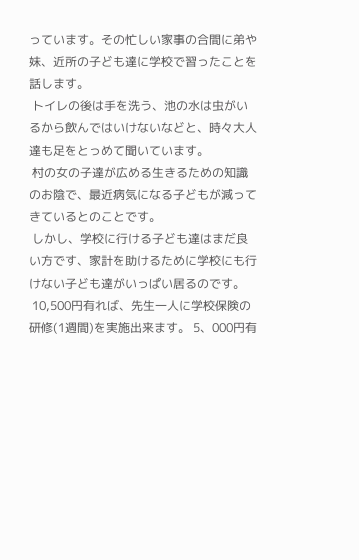っています。その忙しい家事の合間に弟や妹、近所の子ども達に学校で習ったことを話します。
 トイレの後は手を洗う、池の水は虫がいるから飲んではいけないなどと、時々大人達も足をとっめて聞いています。
 村の女の子達が広める生きるための知識のお陰で、最近病気になる子どもが減ってきているとのことです。
 しかし、学校に行ける子ども達はまだ良い方です、家計を助けるために学校にも行けない子ども達がいっぱい居るのです。
 10,500円有れば、先生一人に学校保険の研修(1週間)を実施出来ます。 5、000円有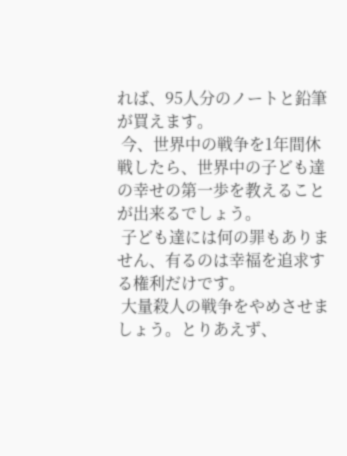れば、95人分のノートと鉛筆が買えます。
 今、世界中の戦争を1年間休戦したら、世界中の子ども達の幸せの第一歩を教えることが出来るでしょう。
 子ども達には何の罪もありません、有るのは幸福を追求する権利だけです。
 大量殺人の戦争をやめさせましょう。とりあえず、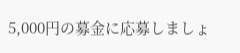5,000円の募金に応募しましょ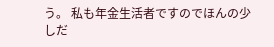う。 私も年金生活者ですのでほんの少しだ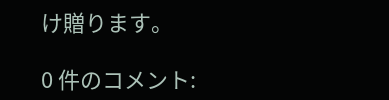け贈ります。

0 件のコメント: